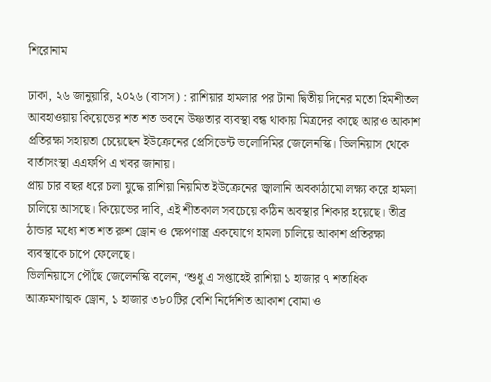শিরোনাম

ঢাকা, ২৬ জানুয়ারি, ২০২৬ (বাসস) : রাশিয়ার হামলার পর টানা দ্বিতীয় দিনের মতো হিমশীতল আবহাওয়ায় কিয়েভের শত শত ভবনে উষ্ণতার ব্যবস্থা বন্ধ থাকায় মিত্রদের কাছে আরও আকাশ প্রতিরক্ষা সহায়তা চেয়েছেন ইউক্রেনের প্রেসিডেন্ট ভলোদিমির জেলেনস্কি। ভিলনিয়াস থেকে বার্তাসংস্থা এএফপি এ খবর জানায়।
প্রায় চার বছর ধরে চলা যুদ্ধে রাশিয়া নিয়মিত ইউক্রেনের জ্বালানি অবকাঠামো লক্ষ্য করে হামলা চালিয়ে আসছে। কিয়েভের দাবি, এই শীতকাল সবচেয়ে কঠিন অবস্থার শিকার হয়েছে। তীব্র ঠান্ডার মধ্যে শত শত রুশ ড্রোন ও ক্ষেপণাস্ত্র একযোগে হামলা চালিয়ে আকাশ প্রতিরক্ষা ব্যবস্থাকে চাপে ফেলেছে।
ভিলনিয়াসে পৌঁছে জেলেনস্কি বলেন, ‘শুধু এ সপ্তাহেই রাশিয়া ১ হাজার ৭ শতাধিক আক্রমণাত্মক ড্রোন, ১ হাজার ৩৮০টির বেশি নির্দেশিত আকাশ বোমা ও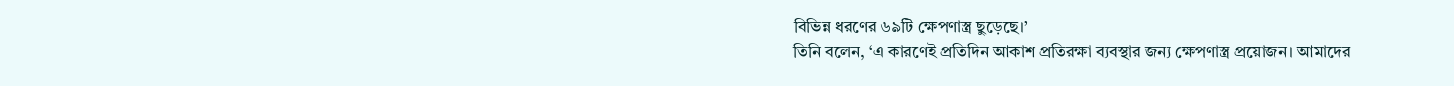বিভিন্ন ধরণের ৬৯টি ক্ষেপণাস্ত্র ছুড়েছে।’
তিনি বলেন, ‘এ কারণেই প্রতিদিন আকাশ প্রতিরক্ষা ব্যবস্থার জন্য ক্ষেপণাস্ত্র প্রয়োজন। আমাদের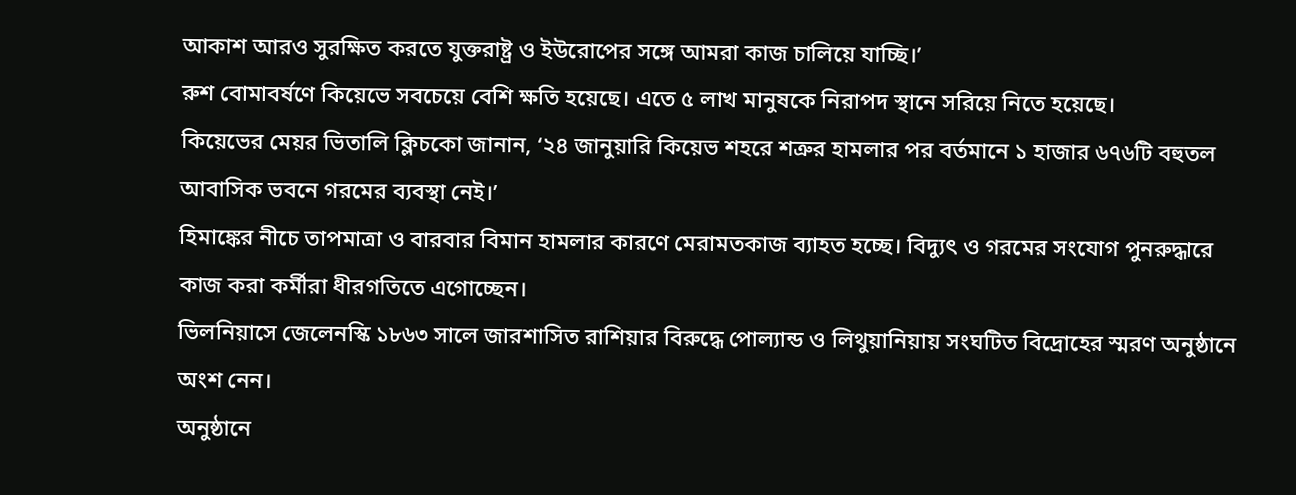আকাশ আরও সুরক্ষিত করতে যুক্তরাষ্ট্র ও ইউরোপের সঙ্গে আমরা কাজ চালিয়ে যাচ্ছি।’
রুশ বোমাবর্ষণে কিয়েভে সবচেয়ে বেশি ক্ষতি হয়েছে। এতে ৫ লাখ মানুষকে নিরাপদ স্থানে সরিয়ে নিতে হয়েছে।
কিয়েভের মেয়র ভিতালি ক্লিচকো জানান, ‘২৪ জানুয়ারি কিয়েভ শহরে শত্রুর হামলার পর বর্তমানে ১ হাজার ৬৭৬টি বহুতল আবাসিক ভবনে গরমের ব্যবস্থা নেই।’
হিমাঙ্কের নীচে তাপমাত্রা ও বারবার বিমান হামলার কারণে মেরামতকাজ ব্যাহত হচ্ছে। বিদ্যুৎ ও গরমের সংযোগ পুনরুদ্ধারে কাজ করা কর্মীরা ধীরগতিতে এগোচ্ছেন।
ভিলনিয়াসে জেলেনস্কি ১৮৬৩ সালে জারশাসিত রাশিয়ার বিরুদ্ধে পোল্যান্ড ও লিথুয়ানিয়ায় সংঘটিত বিদ্রোহের স্মরণ অনুষ্ঠানে অংশ নেন।
অনুষ্ঠানে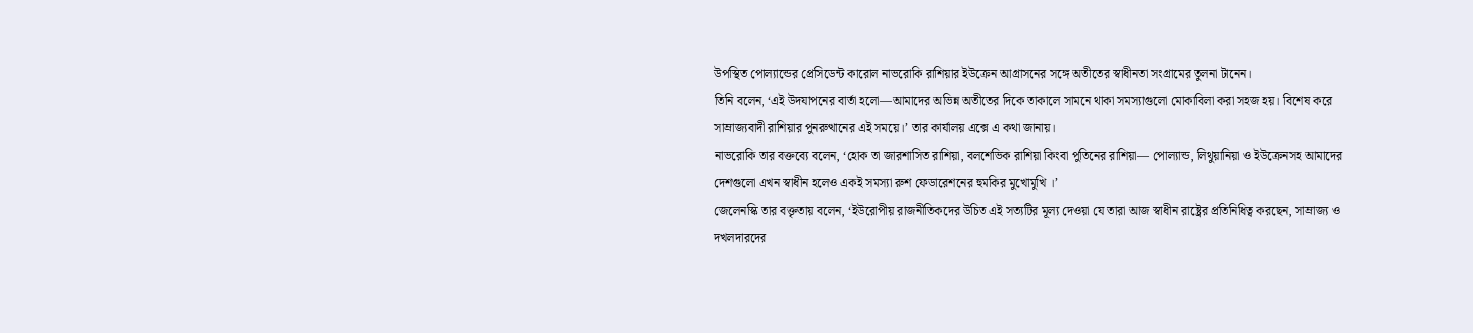উপস্থিত পোল্যান্ডের প্রেসিডেন্ট কারোল নাভরোকি রাশিয়ার ইউক্রেন আগ্রাসনের সঙ্গে অতীতের স্বাধীনতা সংগ্রামের তুলনা টানেন।
তিনি বলেন, ‘এই উদযাপনের বার্তা হলো—আমাদের অভিন্ন অতীতের দিকে তাকালে সামনে থাকা সমস্যাগুলো মোকাবিলা করা সহজ হয়। বিশেষ করে সাম্রাজ্যবাদী রাশিয়ার পুনরুত্থানের এই সময়ে।’ তার কার্যালয় এক্সে এ কথা জানায়।
নাভরোকি তার বক্তব্যে বলেন, ‘হোক তা জারশাসিত রাশিয়া, বলশেভিক রাশিয়া কিংবা পুতিনের রাশিয়া— পোল্যান্ড, লিথুয়ানিয়া ও ইউক্রেনসহ আমাদের দেশগুলো এখন স্বাধীন হলেও একই সমস্যা রুশ ফেডারেশনের হুমকির মুখোমুখি ।’
জেলেনস্কি তার বক্তৃতায় বলেন, ‘ইউরোপীয় রাজনীতিকদের উচিত এই সত্যটির মূল্য দেওয়া যে তারা আজ স্বাধীন রাষ্ট্রের প্রতিনিধিত্ব করছেন, সাম্রাজ্য ও দখলদারদের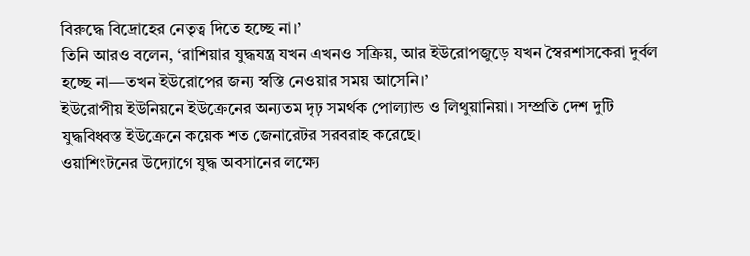বিরুদ্ধে বিদ্রোহের নেতৃত্ব দিতে হচ্ছে না।’
তিনি আরও বলেন, ‘রাশিয়ার যুদ্ধযন্ত্র যখন এখনও সক্রিয়, আর ইউরোপজুড়ে যখন স্বৈরশাসকেরা দুর্বল হচ্ছে না—তখন ইউরোপের জন্য স্বস্তি নেওয়ার সময় আসেনি।’
ইউরোপীয় ইউনিয়নে ইউক্রেনের অন্যতম দৃঢ় সমর্থক পোল্যান্ড ও লিথুয়ানিয়া। সম্প্রতি দেশ দুটি যুদ্ধবিধ্বস্ত ইউক্রেনে কয়েক শত জেনারেটর সরবরাহ করেছে।
ওয়াশিংটনের উদ্যোগে যুদ্ধ অবসানের লক্ষ্যে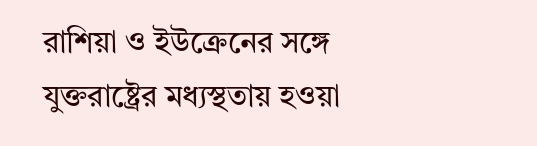রাশিয়া ও ইউক্রেনের সঙ্গে যুক্তরাষ্ট্রের মধ্যস্থতায় হওয়া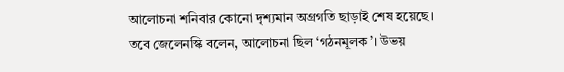আলোচনা শনিবার কোনো দৃশ্যমান অগ্রগতি ছাড়াই শেষ হয়েছে।
তবে জেলেনস্কি বলেন, আলোচনা ছিল ‘গঠনমূলক’। উভয়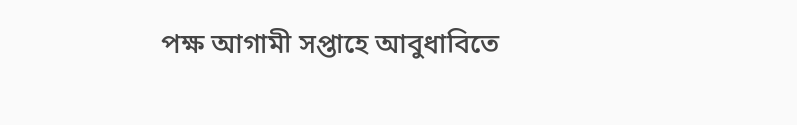পক্ষ আগামী সপ্তাহে আবুধাবিতে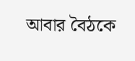আবার বৈঠকে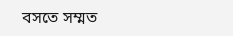বসতে সম্মত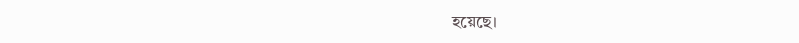হয়েছে।